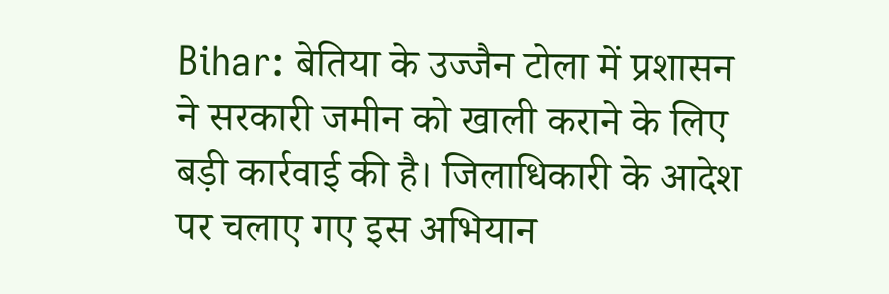Bihar: बेतिया के उज्जैन टोला में प्रशासन ने सरकारी जमीन को खाली कराने के लिए बड़ी कार्रवाई की है। जिलाधिकारी के आदेश पर चलाए गए इस अभियान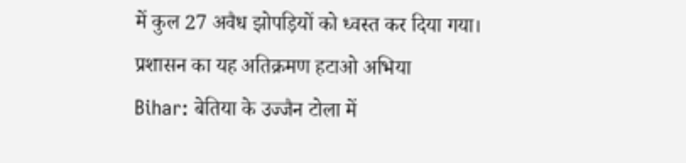में कुल 27 अवैध झोपड़ियों को ध्वस्त कर दिया गया। प्रशासन का यह अतिक्रमण हटाओ अभिया
Bihar: बेतिया के उज्जैन टोला में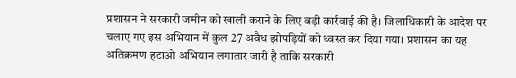प्रशासन ने सरकारी जमीन को खाली कराने के लिए बड़ी कार्रवाई की है। जिलाधिकारी के आदेश पर चलाए गए इस अभियान में कुल 27 अवैध झोपड़ियों को ध्वस्त कर दिया गया। प्रशासन का यह अतिक्रमण हटाओ अभियान लगातार जारी है ताकि सरकारी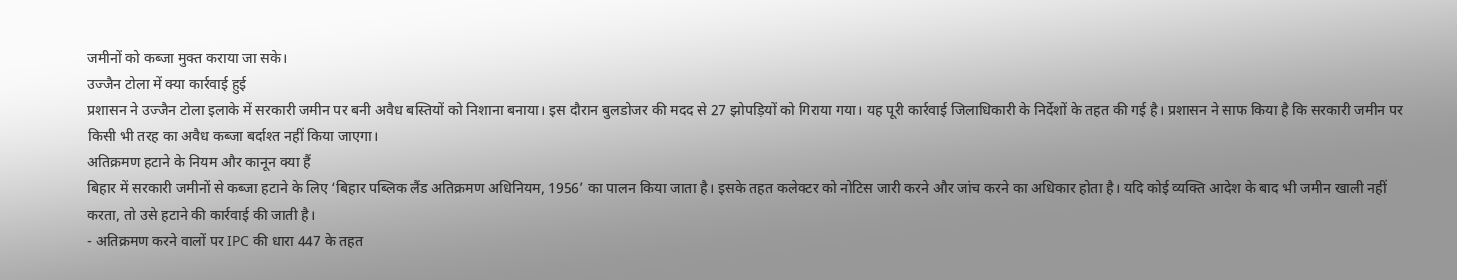जमीनों को कब्जा मुक्त कराया जा सके।
उज्जैन टोला में क्या कार्रवाई हुई
प्रशासन ने उज्जैन टोला इलाके में सरकारी जमीन पर बनी अवैध बस्तियों को निशाना बनाया। इस दौरान बुलडोजर की मदद से 27 झोपड़ियों को गिराया गया। यह पूरी कार्रवाई जिलाधिकारी के निर्देशों के तहत की गई है। प्रशासन ने साफ किया है कि सरकारी जमीन पर किसी भी तरह का अवैध कब्जा बर्दाश्त नहीं किया जाएगा।
अतिक्रमण हटाने के नियम और कानून क्या हैं
बिहार में सरकारी जमीनों से कब्जा हटाने के लिए ‘बिहार पब्लिक लैंड अतिक्रमण अधिनियम, 1956’ का पालन किया जाता है। इसके तहत कलेक्टर को नोटिस जारी करने और जांच करने का अधिकार होता है। यदि कोई व्यक्ति आदेश के बाद भी जमीन खाली नहीं करता, तो उसे हटाने की कार्रवाई की जाती है।
- अतिक्रमण करने वालों पर IPC की धारा 447 के तहत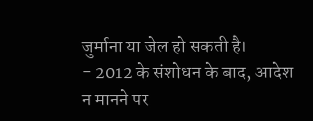जुर्माना या जेल हो सकती है।
- 2012 के संशोधन के बाद, आदेश न मानने पर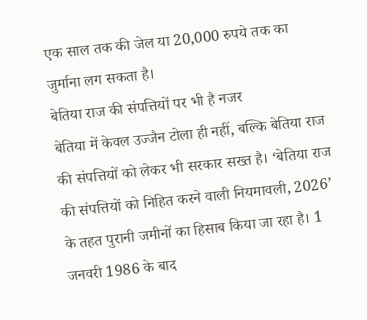एक साल तक की जेल या 20,000 रुपये तक का जुर्माना लग सकता है।
बेतिया राज की संपत्तियों पर भी है नजर
बेतिया में केवल उज्जैन टोला ही नहीं, बल्कि बेतिया राज की संपत्तियों को लेकर भी सरकार सख्त है। ‘बेतिया राज की संपत्तियों को निहित करने वाली नियमावली, 2026’ के तहत पुरानी जमीनों का हिसाब किया जा रहा है। 1 जनवरी 1986 के बाद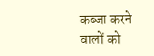कब्जा करने वालों को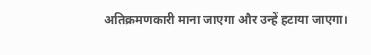अतिक्रमणकारी माना जाएगा और उन्हें हटाया जाएगा।